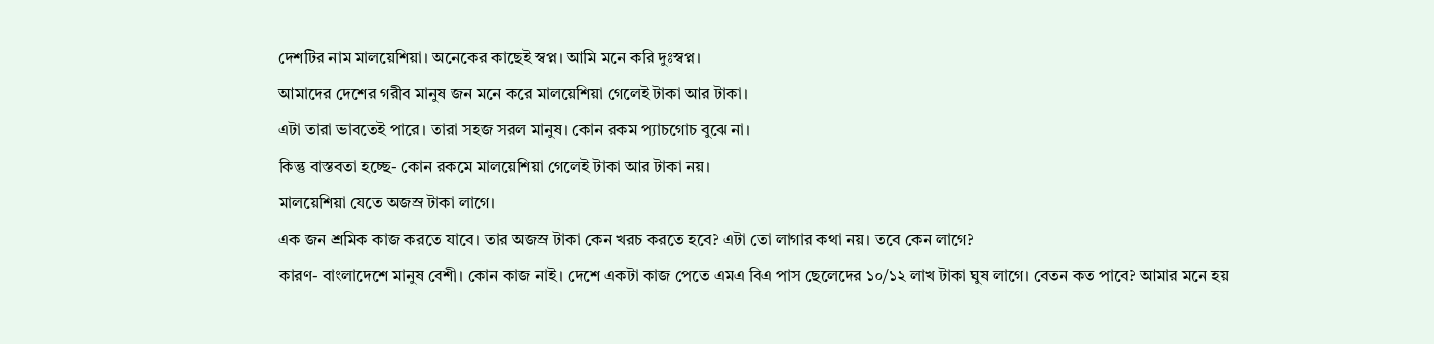দেশটির নাম মালয়েশিয়া। অনেকের কাছেই স্বপ্ন। আমি মনে করি দুঃস্বপ্ন।
আমাদের দেশের গরীব মানুষ জন মনে করে মালয়েশিয়া গেলেই টাকা আর টাকা।
এটা তারা ভাবতেই পারে। তারা সহজ সরল মানুষ। কোন রকম প্যাচগোচ বুঝে না।
কিন্তু বাস্তবতা হচ্ছে- কোন রকমে মালয়েশিয়া গেলেই টাকা আর টাকা নয়।
মালয়েশিয়া যেতে অজস্র টাকা লাগে।
এক জন শ্রমিক কাজ করতে যাবে। তার অজস্র টাকা কেন খরচ করতে হবে? এটা তো লাগার কথা নয়। তবে কেন লাগে?
কারণ- বাংলাদেশে মানুষ বেশী। কোন কাজ নাই। দেশে একটা কাজ পেতে এমএ বিএ পাস ছেলেদের ১০/১২ লাখ টাকা ঘুষ লাগে। বেতন কত পাবে? আমার মনে হয়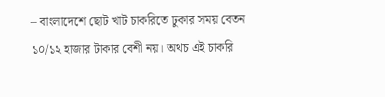– বাংলাদেশে ছোট খাট চাকরিতে ঢুকার সময় বেতন ১০/১২ হাজার টাকার বেশী নয়। অথচ এই চাকরি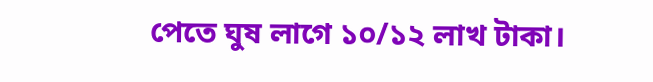পেতে ঘুষ লাগে ১০/১২ লাখ টাকা।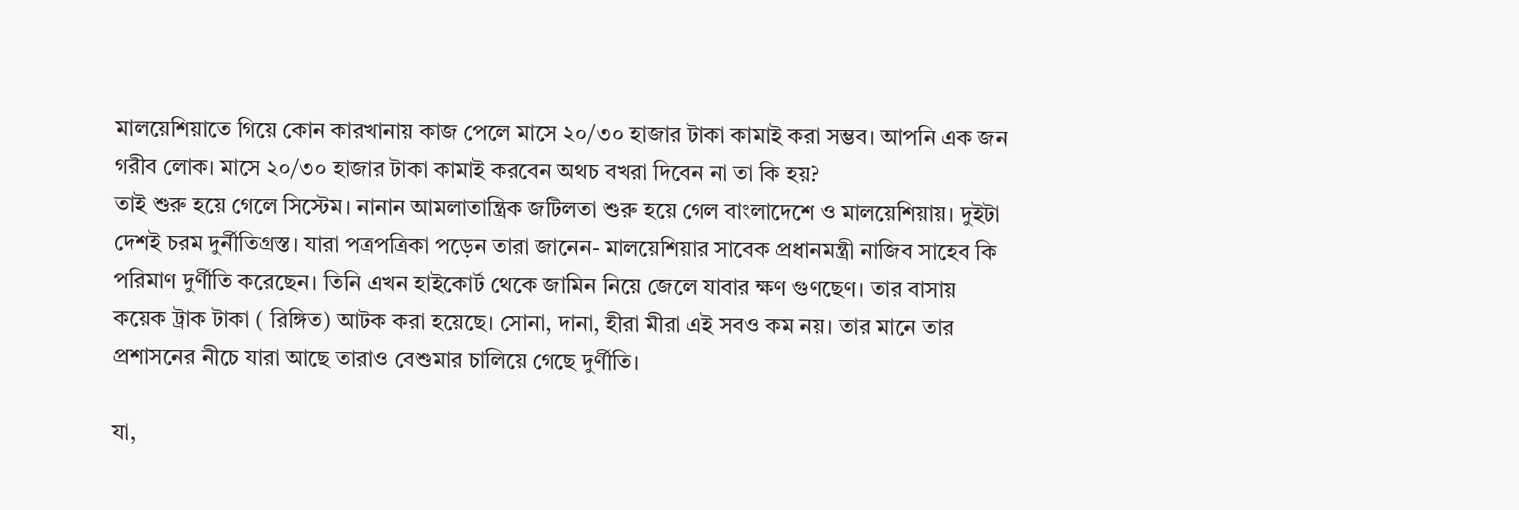মালয়েশিয়াতে গিয়ে কোন কারখানায় কাজ পেলে মাসে ২০/৩০ হাজার টাকা কামাই করা সম্ভব। আপনি এক জন গরীব লোক। মাসে ২০/৩০ হাজার টাকা কামাই করবেন অথচ বখরা দিবেন না তা কি হয়?
তাই শুরু হয়ে গেলে সিস্টেম। নানান আমলাতান্ত্রিক জটিলতা শুরু হয়ে গেল বাংলাদেশে ও মালয়েশিয়ায়। দুইটা দেশই চরম দুর্নীতিগ্রস্ত। যারা পত্রপত্রিকা পড়েন তারা জানেন- মালয়েশিয়ার সাবেক প্রধানমন্ত্রী নাজিব সাহেব কি পরিমাণ দুর্ণীতি করেছেন। তিনি এখন হাইকোর্ট থেকে জামিন নিয়ে জেলে যাবার ক্ষণ গুণছেণ। তার বাসায় কয়েক ট্রাক টাকা ( রিঙ্গিত) আটক করা হয়েছে। সোনা, দানা, হীরা মীরা এই সবও কম নয়। তার মানে তার প্রশাসনের নীচে যারা আছে তারাও বেশুমার চালিয়ে গেছে দুর্ণীতি।

যা,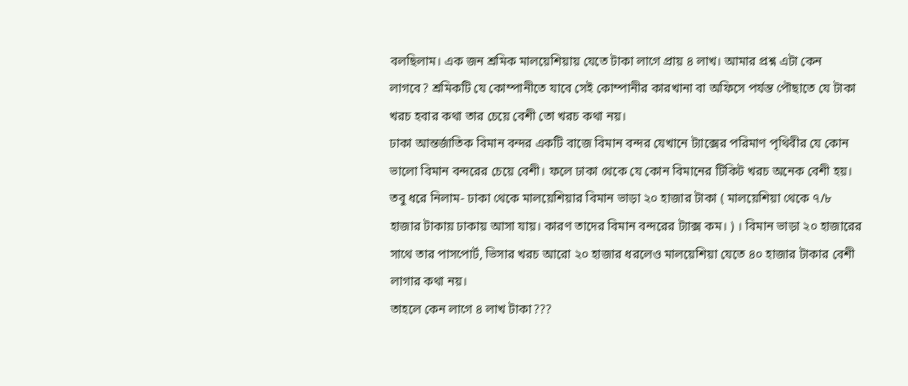বলছিলাম। এক জন শ্রমিক মালয়েশিয়ায় যেতে টাকা লাগে প্রায় ৪ লাখ। আমার প্রশ্ন এটা কেন লাগবে? শ্রমিকটি যে কোম্পানীতে যাবে সেই কোম্পানীর কারখানা বা অফিসে পর্যন্ত পৌছাতে যে টাকা খরচ হবার কথা তার চেয়ে বেশী তো খরচ কথা নয়।
ঢাকা আন্তর্জাতিক বিমান বন্দর একটি বাজে বিমান বন্দর যেখানে ট্যাক্সের পরিমাণ পৃথিবীর যে কোন ভালো বিমান বন্দরের চেয়ে বেশী। ফলে ঢাকা থেকে যে কোন বিমানের টিকিট খরচ অনেক বেশী হয়। তবু ধরে নিলাম- ঢাকা থেকে মালয়েশিয়ার বিমান ভাড়া ২০ হাজার টাকা ( মালয়েশিয়া থেকে ৭/৮ হাজার টাকায় ঢাকায় আসা যায়। কারণ তাদের বিমান বন্দরের ট্যাক্স কম। ) । বিমান ভাড়া ২০ হাজারের সাথে তার পাসপোর্ট, ভিসার খরচ আরো ২০ হাজার ধরলেও মালয়েশিয়া যেতে ৪০ হাজার টাকার বেশী লাগার কথা নয়।
তাহলে কেন লাগে ৪ লাখ টাকা???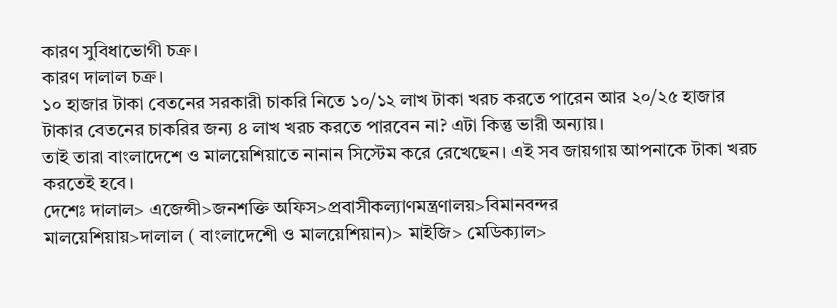কারণ সুবিধাভোগী চক্র।
কারণ দালাল চক্র।
১০ হাজার টাকা বেতনের সরকারী চাকরি নিতে ১০/১২ লাখ টাকা খরচ করতে পারেন আর ২০/২৫ হাজার টাকার বেতনের চাকরির জন্য ৪ লাখ খরচ করতে পারবেন না? এটা কিন্তু ভারী অন্যায়।
তাই তারা বাংলাদেশে ও মালয়েশিয়াতে নানান সিস্টেম করে রেখেছেন। এই সব জায়গায় আপনাকে টাকা খরচ করতেই হবে।
দেশেঃ দালাল> এজেন্সী>জনশক্তি অফিস>প্রবাসীকল্যাণমন্ত্রণালয়>বিমানবন্দর
মালয়েশিয়ায়>দালাল ( বাংলাদেশেী ও মালয়েশিয়ান)> মাইজি> মেডিক্যাল>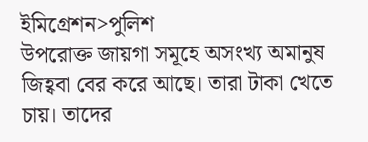ইমিগ্রেশন>পুলিশ
উপরোক্ত জায়গা সমূহে অসংখ্য অমানুষ জিহ্ববা বের করে আছে। তারা টাকা খেতে চায়। তাদের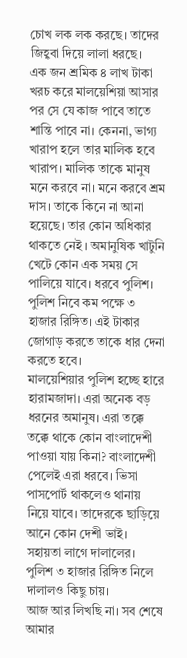চোখ লক লক করছে। তাদের জিহ্ববা দিয়ে লালা ধরছে।
এক জন শ্রমিক ৪ লাখ টাকা খরচ করে মালয়েশিয়া আসার পর সে যে কাজ পাবে তাতে শান্তি পাবে না। কেননা, ভাগ্য খারাপ হলে তার মালিক হবে খারাপ। মালিক তাকে মানুষ মনে করবে না। মনে করবে শ্রম দাস। তাকে কিনে না আনা হয়েছে। তার কোন অধিকার থাকতে নেই । অমানুষিক খাটুনি খেটে কোন এক সময় সে পালিয়ে যাবে। ধরবে পুলিশ। পুলিশ নিবে কম পক্ষে ৩ হাজার রিঙ্গিত। এই টাকার জোগাড় করতে তাকে ধার দেনা করতে হবে।
মালয়েশিয়ার পুলিশ হচ্ছে হারে হারামজাদা। এরা অনেক বড় ধরনের অমানুষ। এরা তক্কে তক্কে থাকে কোন বাংলাদেশী পাওয়া যায় কিনা? বাংলাদেশী পেলেই এরা ধরবে। ভিসা পাসপোর্ট থাকলেও থানায় নিয়ে যাবে। তাদেরকে ছাড়িয়ে আনে কোন দেশী ভাই। সহায়তা লাগে দালালের। পুলিশ ৩ হাজার রিঙ্গিত নিলে দালালও কিছু চায়।
আজ আর লিখছি না। সব শেষে আমার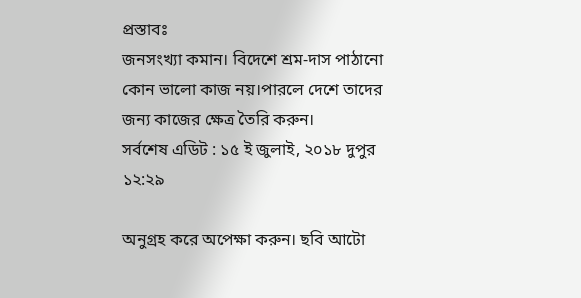প্রস্তাবঃ
জনসংখ্যা কমান। বিদেশে শ্রম-দাস পাঠানো কোন ভালো কাজ নয়।পারলে দেশে তাদের জন্য কাজের ক্ষেত্র তৈরি করুন।
সর্বশেষ এডিট : ১৫ ই জুলাই, ২০১৮ দুপুর ১২:২৯

অনুগ্রহ করে অপেক্ষা করুন। ছবি আটো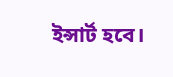ইন্সার্ট হবে।